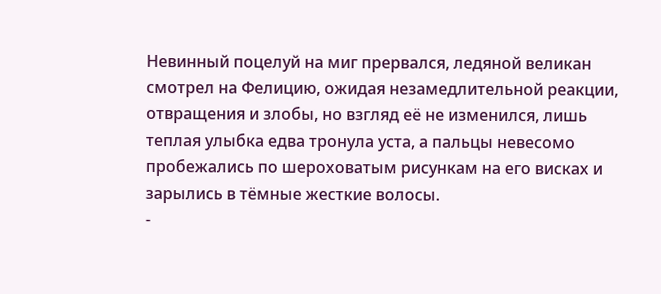Невинный поцелуй на миг прервался, ледяной великан смотрел на Фелицию, ожидая незамедлительной реакции, отвращения и злобы, но взгляд её не изменился, лишь теплая улыбка едва тронула уста, а пальцы невесомо пробежались по шероховатым рисункам на его висках и зарылись в тёмные жесткие волосы.
-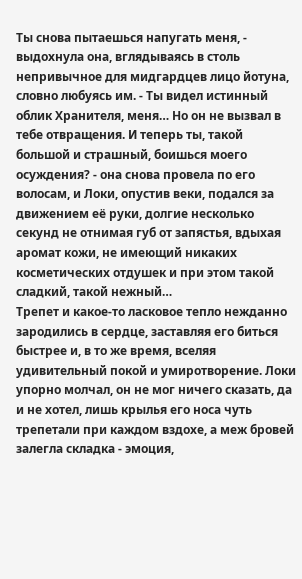Ты снова пытаешься напугать меня, - выдохнула она, вглядываясь в столь непривычное для мидгардцев лицо йотуна, словно любуясь им. - Ты видел истинный облик Хранителя, меня… Но он не вызвал в тебе отвращения. И теперь ты, такой большой и страшный, боишься моего осуждения? - она снова провела по его волосам, и Локи, опустив веки, подался за движением её руки, долгие несколько секунд не отнимая губ от запястья, вдыхая аромат кожи, не имеющий никаких косметических отдушек и при этом такой сладкий, такой нежный…
Трепет и какое-то ласковое тепло нежданно зародились в сердце, заставляя его биться быстрее и, в то же время, вселяя удивительный покой и умиротворение. Локи упорно молчал, он не мог ничего сказать, да и не хотел, лишь крылья его носа чуть трепетали при каждом вздохе, а меж бровей залегла складка - эмоция,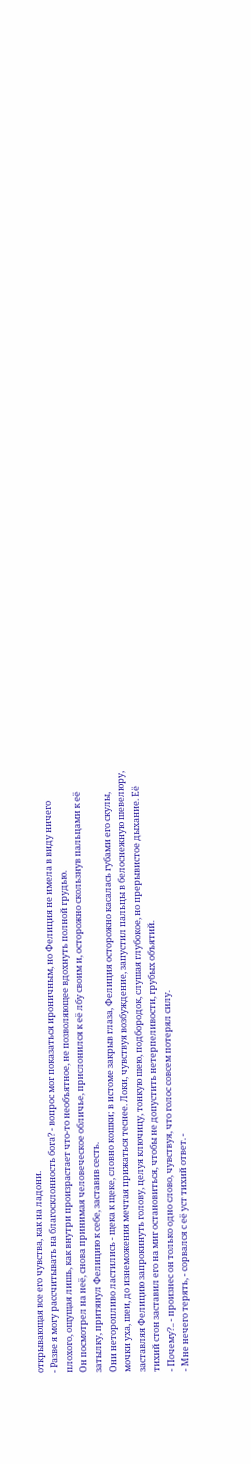открывающая все его чувства, как на ладони.
- Разве я могу рассчитывать на благосклонность бога? - вопрос мог показаться ироничным, но Фелиция не имела в виду ничего плохого, ощущая лишь, как внутри произрастает что-то необъятное, не позволяющее вдохнуть полной грудью.
Он посмотрел на неё, снова принимая человеческое обличье, прислонился к её лбу своим и, осторожно скользнув пальцами к её затылку, притянул Фелицию к себе, заставив сесть.
Они неторопливо ластились - щека к щеке, словно кошки; в истоме закрыв глаза, Фелиция осторожно касалась губами его скулы, мочки уха, шеи, до изнеможения мечтая прижаться теснее. Локи, чувствуя возбуждение, запустил пальцы в белоснежную шевелюру, заставляя Фелицию запрокинуть голову, целуя ключицу, тонкую шею, подбородок, слушая глубокое, но прерывистое дыхание. Её тихий стон заставил его на миг остановиться, чтобы не допустить нетерпеливости, грубых объятий.
- Почему?.. - произнес он только одно слово, чувствуя, что голос совсем потерял силу.
- Мне нечего терять, - сорвался с её уст тихий ответ. -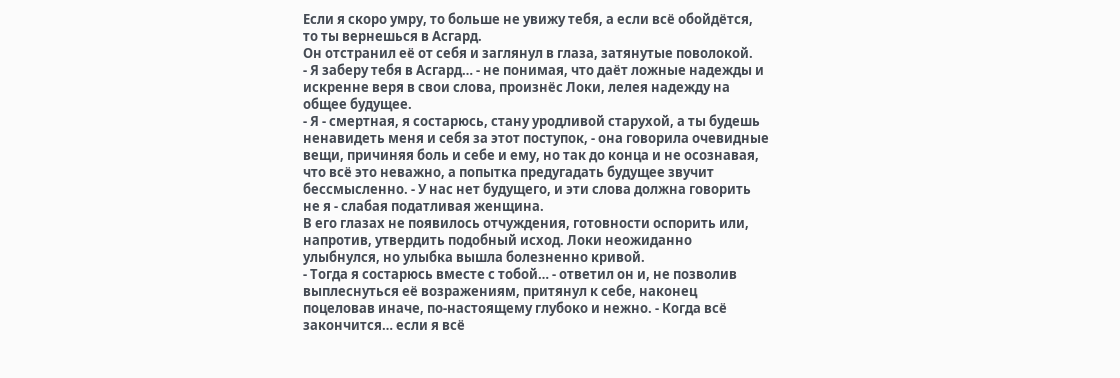Если я скоро умру, то больше не увижу тебя, а если всё обойдётся, то ты вернешься в Асгард.
Он отстранил её от себя и заглянул в глаза, затянутые поволокой.
- Я заберу тебя в Асгард… - не понимая, что даёт ложные надежды и искренне веря в свои слова, произнёс Локи, лелея надежду на общее будущее.
- Я - смертная, я состарюсь, стану уродливой старухой, а ты будешь ненавидеть меня и себя за этот поступок, - она говорила очевидные вещи, причиняя боль и себе и ему, но так до конца и не осознавая, что всё это неважно, а попытка предугадать будущее звучит бессмысленно. - У нас нет будущего, и эти слова должна говорить не я - слабая податливая женщина.
В его глазах не появилось отчуждения, готовности оспорить или, напротив, утвердить подобный исход. Локи неожиданно улыбнулся, но улыбка вышла болезненно кривой.
- Тогда я состарюсь вместе с тобой… - ответил он и, не позволив выплеснуться её возражениям, притянул к себе, наконец поцеловав иначе, по-настоящему глубоко и нежно. - Когда всё закончится… если я всё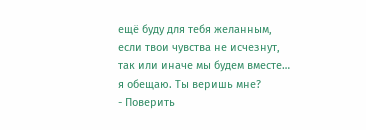ещё буду для тебя желанным, если твои чувства не исчезнут, так или иначе мы будем вместе… я обещаю. Ты веришь мне?
- Поверить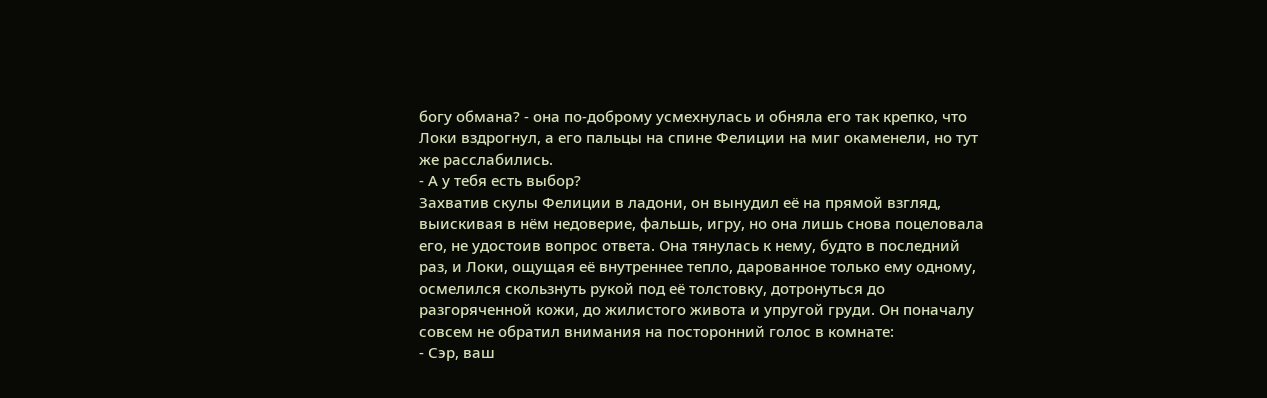богу обмана? - она по-доброму усмехнулась и обняла его так крепко, что Локи вздрогнул, а его пальцы на спине Фелиции на миг окаменели, но тут же расслабились.
- А у тебя есть выбор?
Захватив скулы Фелиции в ладони, он вынудил её на прямой взгляд, выискивая в нём недоверие, фальшь, игру, но она лишь снова поцеловала его, не удостоив вопрос ответа. Она тянулась к нему, будто в последний раз, и Локи, ощущая её внутреннее тепло, дарованное только ему одному, осмелился скользнуть рукой под её толстовку, дотронуться до разгоряченной кожи, до жилистого живота и упругой груди. Он поначалу совсем не обратил внимания на посторонний голос в комнате:
- Сэр, ваш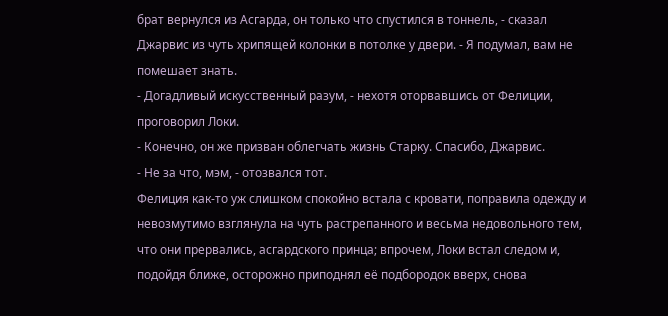брат вернулся из Асгарда, он только что спустился в тоннель, - сказал Джарвис из чуть хрипящей колонки в потолке у двери. - Я подумал, вам не помешает знать.
- Догадливый искусственный разум, - нехотя оторвавшись от Фелиции, проговорил Локи.
- Конечно, он же призван облегчать жизнь Старку. Спасибо, Джарвис.
- Не за что, мэм, - отозвался тот.
Фелиция как-то уж слишком спокойно встала с кровати, поправила одежду и невозмутимо взглянула на чуть растрепанного и весьма недовольного тем, что они прервались, асгардского принца; впрочем, Локи встал следом и, подойдя ближе, осторожно приподнял её подбородок вверх, снова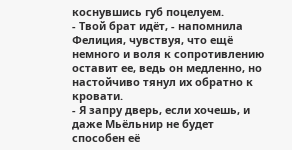коснувшись губ поцелуем.
- Твой брат идёт, - напомнила Фелиция, чувствуя, что ещё немного и воля к сопротивлению оставит ее, ведь он медленно, но настойчиво тянул их обратно к кровати.
- Я запру дверь, если хочешь, и даже Мьёльнир не будет способен её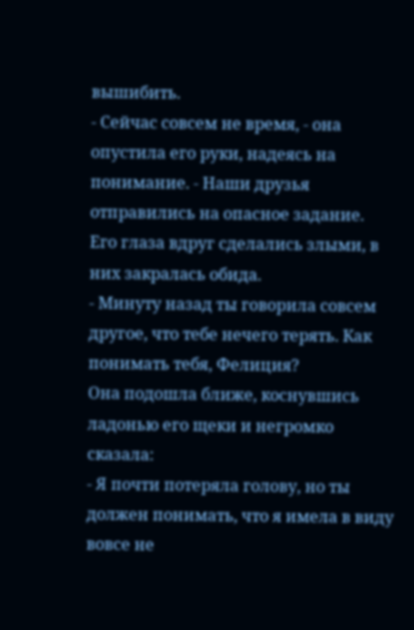вышибить.
- Сейчас совсем не время, - она опустила его руки, надеясь на понимание. - Наши друзья отправились на опасное задание.
Его глаза вдруг сделались злыми, в них закралась обида.
- Минуту назад ты говорила совсем другое, что тебе нечего терять. Как понимать тебя, Фелиция?
Она подошла ближе, коснувшись ладонью его щеки и негромко сказала:
- Я почти потеряла голову, но ты должен понимать, что я имела в виду вовсе не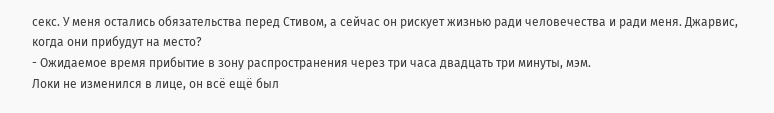секс. У меня остались обязательства перед Стивом, а сейчас он рискует жизнью ради человечества и ради меня. Джарвис, когда они прибудут на место?
- Ожидаемое время прибытие в зону распространения через три часа двадцать три минуты, мэм.
Локи не изменился в лице, он всё ещё был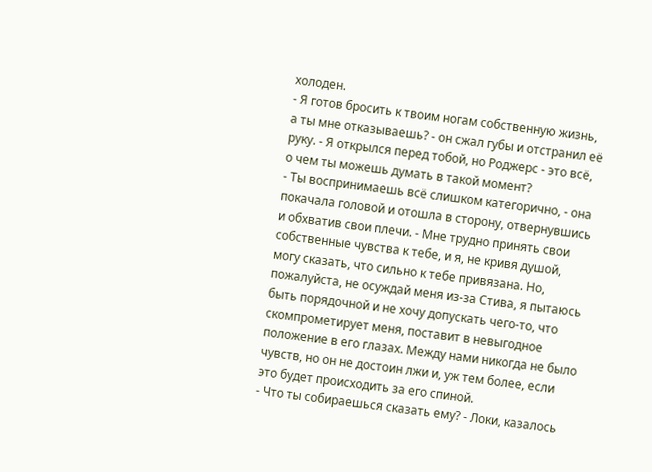холоден.
- Я готов бросить к твоим ногам собственную жизнь, а ты мне отказываешь? - он сжал губы и отстранил её руку. - Я открылся перед тобой, но Роджерс - это всё, о чем ты можешь думать в такой момент?
- Ты воспринимаешь всё слишком категорично, - она покачала головой и отошла в сторону, отвернувшись и обхватив свои плечи. - Мне трудно принять свои собственные чувства к тебе, и я, не кривя душой, могу сказать, что сильно к тебе привязана. Но, пожалуйста, не осуждай меня из-за Стива, я пытаюсь быть порядочной и не хочу допускать чего-то, что скомпрометирует меня, поставит в невыгодное положение в его глазах. Между нами никогда не было чувств, но он не достоин лжи и, уж тем более, если это будет происходить за его спиной.
- Что ты собираешься сказать ему? - Локи, казалось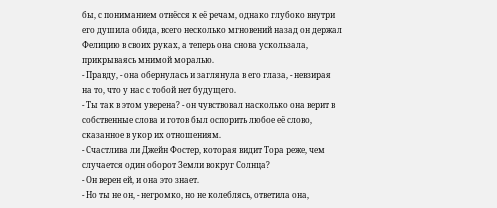бы, с пониманием отнёсся к её речам, однако глубоко внутри его душила обида, всего несколько мгновений назад он держал Фелицию в своих руках, а теперь она снова ускользала, прикрываясь мнимой моралью.
- Правду, - она обернулась и заглянула в его глаза, - невзирая на то, что у нас с тобой нет будущего.
- Ты так в этом уверена? - он чувствовал насколько она верит в собственные слова и готов был оспорить любое её слово, сказанное в укор их отношениям.
- Счастлива ли Джейн Фостер, которая видит Тора реже, чем случается один оборот Земли вокруг Солнца?
- Он верен ей, и она это знает.
- Но ты не он, - негромко, но не колеблясь, ответила она,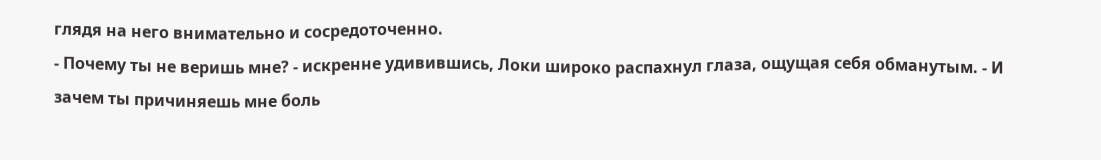глядя на него внимательно и сосредоточенно.
- Почему ты не веришь мне? - искренне удивившись, Локи широко распахнул глаза, ощущая себя обманутым. - И зачем ты причиняешь мне боль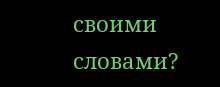своими словами?